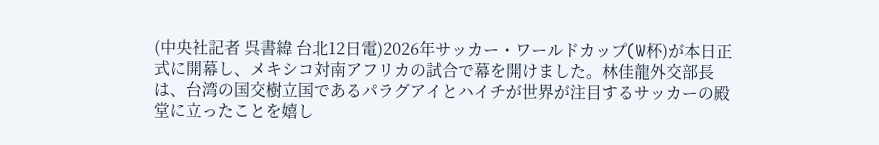(中央社記者 呉書緯 台北12日電)2026年サッカー・ワールドカップ(W杯)が本日正式に開幕し、メキシコ対南アフリカの試合で幕を開けました。林佳龍外交部長は、台湾の国交樹立国であるパラグアイとハイチが世界が注目するサッカーの殿堂に立ったことを嬉し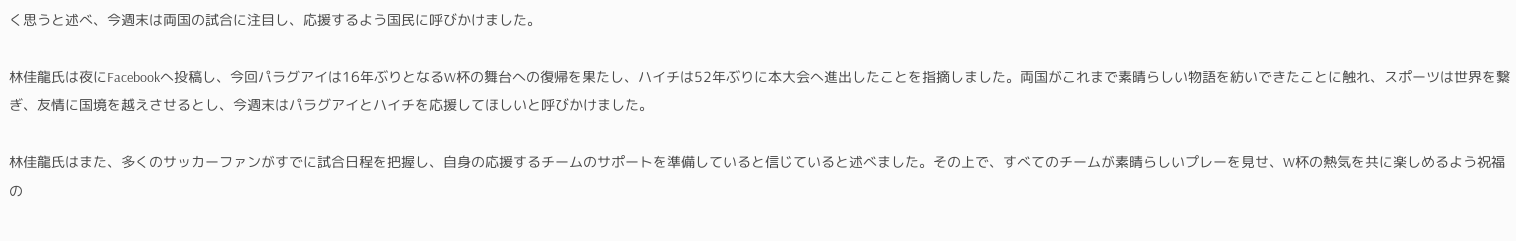く思うと述べ、今週末は両国の試合に注目し、応援するよう国民に呼びかけました。

林佳龍氏は夜にFacebookへ投稿し、今回パラグアイは16年ぶりとなるW杯の舞台への復帰を果たし、ハイチは52年ぶりに本大会へ進出したことを指摘しました。両国がこれまで素晴らしい物語を紡いできたことに触れ、スポーツは世界を繋ぎ、友情に国境を越えさせるとし、今週末はパラグアイとハイチを応援してほしいと呼びかけました。

林佳龍氏はまた、多くのサッカーファンがすでに試合日程を把握し、自身の応援するチームのサポートを準備していると信じていると述べました。その上で、すべてのチームが素晴らしいプレーを見せ、W杯の熱気を共に楽しめるよう祝福の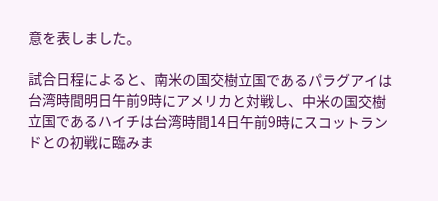意を表しました。

試合日程によると、南米の国交樹立国であるパラグアイは台湾時間明日午前9時にアメリカと対戦し、中米の国交樹立国であるハイチは台湾時間14日午前9時にスコットランドとの初戦に臨みま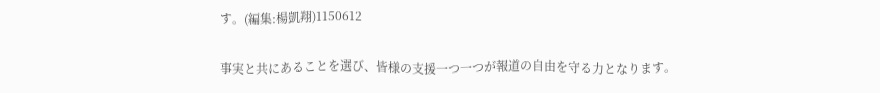す。(編集:楊凱翔)1150612

事実と共にあることを選び、皆様の支援一つ一つが報道の自由を守る力となります。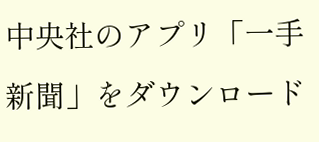中央社のアプリ「一手新聞」をダウンロード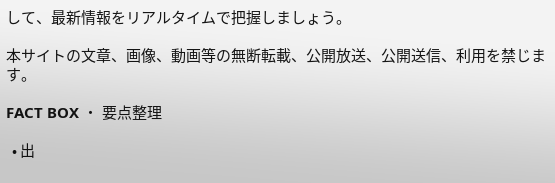して、最新情報をリアルタイムで把握しましょう。

本サイトの文章、画像、動画等の無断転載、公開放送、公開送信、利用を禁じます。

FACT BOX ・ 要点整理

  • 出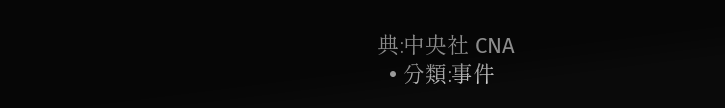典:中央社 CNA
  • 分類:事件